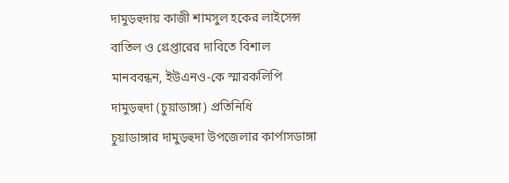দামুড়হুদায় কাজী শামসুল হকের লাইসেন্স বাতিল ও গ্রেপ্তারের দাবিতে বিশাল মানববন্ধন, ইউএনও-কে স্মারকলিপি
দামুড়হুদা (চুয়াডাঙ্গা) প্রতিনিধি
চুয়াডাঙ্গার দামুড়হুদা উপজেলার কার্পাসডাঙ্গা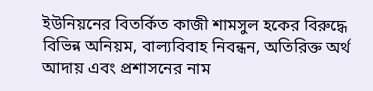ইউনিয়নের বিতর্কিত কাজী শামসুল হকের বিরুদ্ধে বিভিন্ন অনিয়ম, বাল্যবিবাহ নিবন্ধন, অতিরিক্ত অর্থ আদায় এবং প্রশাসনের নাম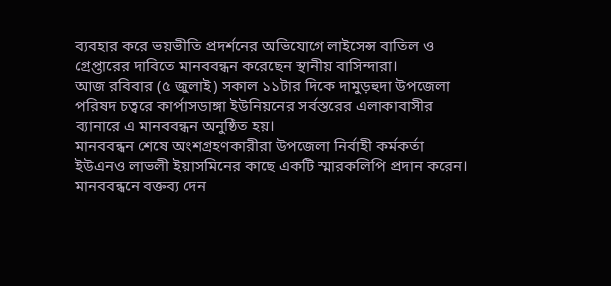ব্যবহার করে ভয়ভীতি প্রদর্শনের অভিযোগে লাইসেন্স বাতিল ও গ্রেপ্তারের দাবিতে মানববন্ধন করেছেন স্থানীয় বাসিন্দারা।
আজ রবিবার (৫ জুলাই) সকাল ১১টার দিকে দামুড়হুদা উপজেলা পরিষদ চত্বরে কার্পাসডাঙ্গা ইউনিয়নের সর্বস্তরের এলাকাবাসীর ব্যানারে এ মানববন্ধন অনুষ্ঠিত হয়।
মানববন্ধন শেষে অংশগ্রহণকারীরা উপজেলা নির্বাহী কর্মকর্তা ইউএনও লাভলী ইয়াসমিনের কাছে একটি স্মারকলিপি প্রদান করেন।
মানববন্ধনে বক্তব্য দেন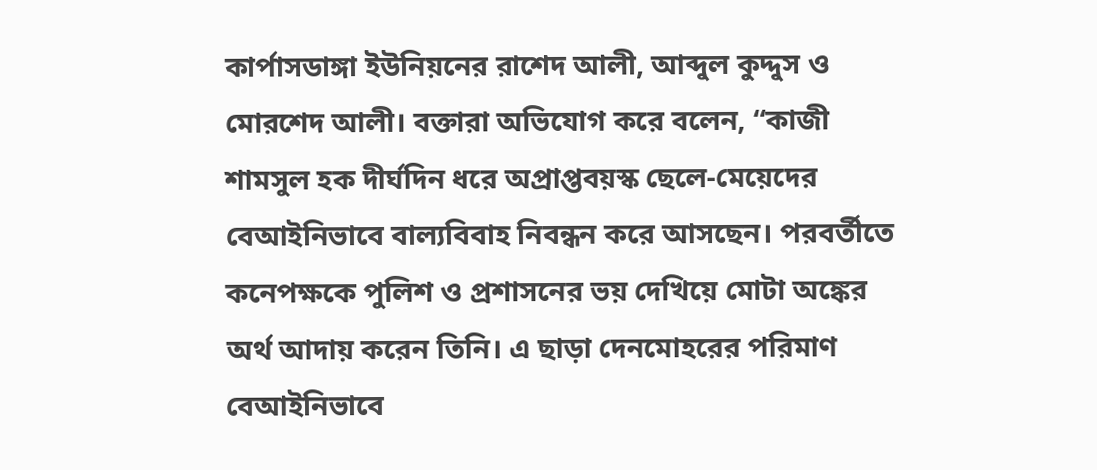কার্পাসডাঙ্গা ইউনিয়নের রাশেদ আলী, আব্দুল কুদ্দুস ও মোরশেদ আলী। বক্তারা অভিযোগ করে বলেন, “কাজী শামসুল হক দীর্ঘদিন ধরে অপ্রাপ্তবয়স্ক ছেলে-মেয়েদের বেআইনিভাবে বাল্যবিবাহ নিবন্ধন করে আসছেন। পরবর্তীতে কনেপক্ষকে পুলিশ ও প্রশাসনের ভয় দেখিয়ে মোটা অঙ্কের অর্থ আদায় করেন তিনি। এ ছাড়া দেনমোহরের পরিমাণ বেআইনিভাবে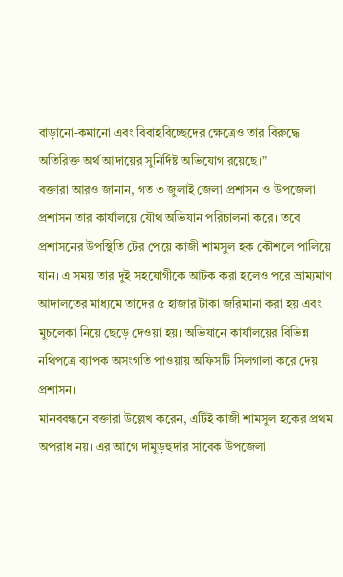বাড়ানো-কমানো এবং বিবাহবিচ্ছেদের ক্ষেত্রেও তার বিরুদ্ধে অতিরিক্ত অর্থ আদায়ের সুনির্দিষ্ট অভিযোগ রয়েছে।”
বক্তারা আরও জানান, গত ৩ জুলাই জেলা প্রশাসন ও উপজেলা প্রশাসন তার কার্যালয়ে যৌথ অভিযান পরিচালনা করে। তবে প্রশাসনের উপস্থিতি টের পেয়ে কাজী শামসুল হক কৌশলে পালিয়ে যান। এ সময় তার দুই সহযোগীকে আটক করা হলেও পরে ভ্রাম্যমাণ আদালতের মাধ্যমে তাদের ৫ হাজার টাকা জরিমানা করা হয় এবং মুচলেকা নিয়ে ছেড়ে দেওয়া হয়। অভিযানে কার্যালয়ের বিভিন্ন নথিপত্রে ব্যাপক অসংগতি পাওয়ায় অফিসটি সিলগালা করে দেয় প্রশাসন।
মানববন্ধনে বক্তারা উল্লেখ করেন, এটিই কাজী শামসুল হকের প্রথম অপরাধ নয়। এর আগে দামুড়হুদার সাবেক উপজেলা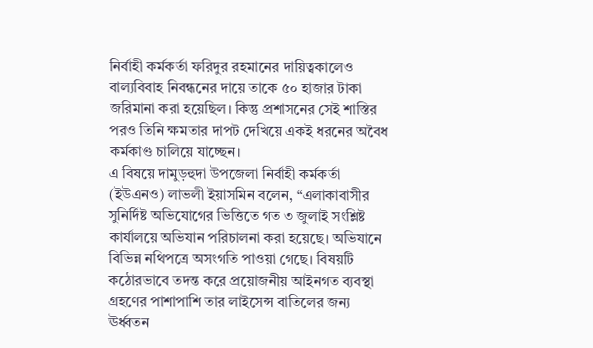নির্বাহী কর্মকর্তা ফরিদুর রহমানের দায়িত্বকালেও বাল্যবিবাহ নিবন্ধনের দায়ে তাকে ৫০ হাজার টাকা জরিমানা করা হয়েছিল। কিন্তু প্রশাসনের সেই শাস্তির পরও তিনি ক্ষমতার দাপট দেখিয়ে একই ধরনের অবৈধ কর্মকাণ্ড চালিয়ে যাচ্ছেন।
এ বিষয়ে দামুড়হুদা উপজেলা নির্বাহী কর্মকর্তা (ইউএনও) লাভলী ইয়াসমিন বলেন, “এলাকাবাসীর সুনির্দিষ্ট অভিযোগের ভিত্তিতে গত ৩ জুলাই সংশ্লিষ্ট কার্যালয়ে অভিযান পরিচালনা করা হয়েছে। অভিযানে বিভিন্ন নথিপত্রে অসংগতি পাওয়া গেছে। বিষয়টি কঠোরভাবে তদন্ত করে প্রয়োজনীয় আইনগত ব্যবস্থা গ্রহণের পাশাপাশি তার লাইসেন্স বাতিলের জন্য ঊর্ধ্বতন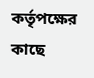কর্তৃপক্ষের কাছে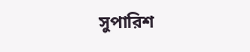সুপারিশ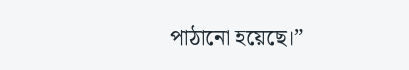পাঠানো হয়েছে।”